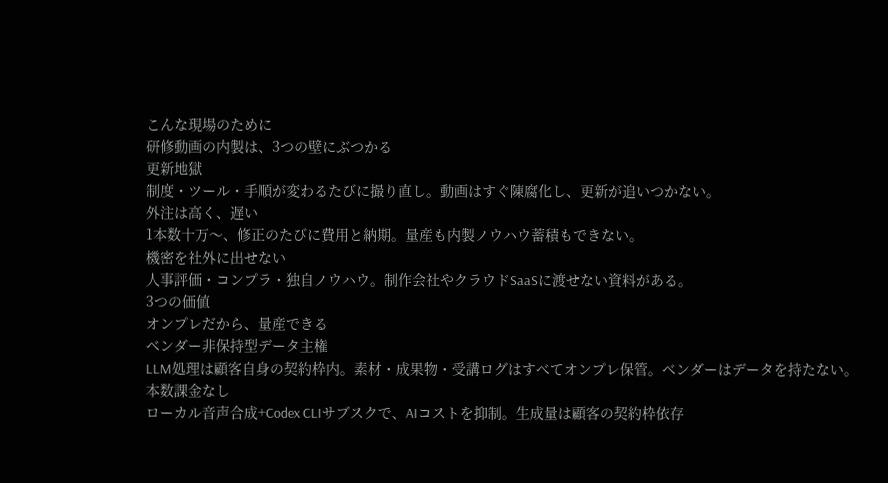こんな現場のために
研修動画の内製は、3つの壁にぶつかる
更新地獄
制度・ツール・手順が変わるたびに撮り直し。動画はすぐ陳腐化し、更新が追いつかない。
外注は高く、遅い
1本数十万〜、修正のたびに費用と納期。量産も内製ノウハウ蓄積もできない。
機密を社外に出せない
人事評価・コンプラ・独自ノウハウ。制作会社やクラウドSaaSに渡せない資料がある。
3つの価値
オンプレだから、量産できる
ベンダー非保持型データ主権
LLM処理は顧客自身の契約枠内。素材・成果物・受講ログはすべてオンプレ保管。ベンダーはデータを持たない。
本数課金なし
ローカル音声合成+Codex CLIサブスクで、AIコストを抑制。生成量は顧客の契約枠依存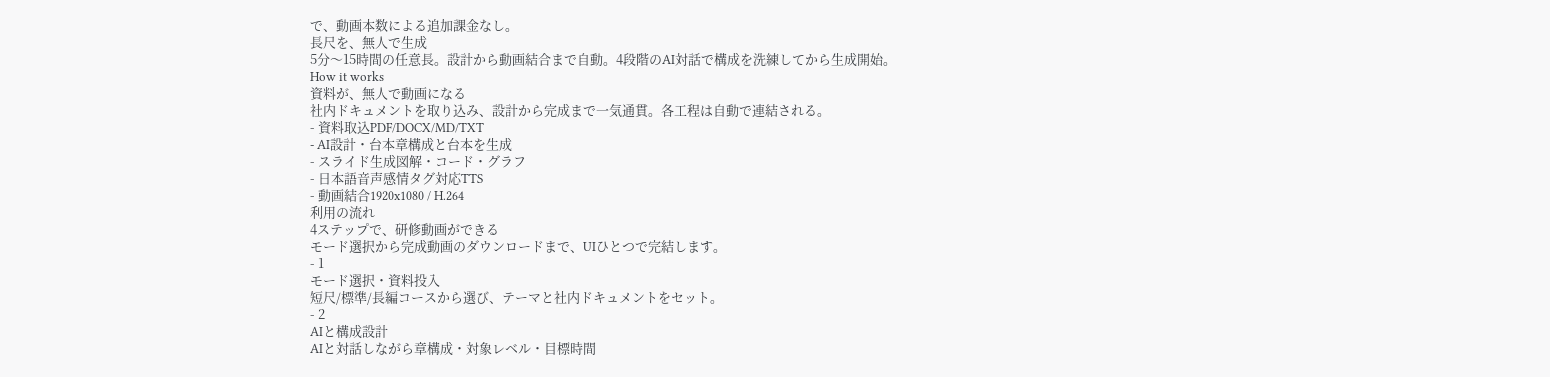で、動画本数による追加課金なし。
長尺を、無人で生成
5分〜15時間の任意長。設計から動画結合まで自動。4段階のAI対話で構成を洗練してから生成開始。
How it works
資料が、無人で動画になる
社内ドキュメントを取り込み、設計から完成まで一気通貫。各工程は自動で連結される。
- 資料取込PDF/DOCX/MD/TXT
- AI設計・台本章構成と台本を生成
- スライド生成図解・コード・グラフ
- 日本語音声感情タグ対応TTS
- 動画結合1920x1080 / H.264
利用の流れ
4ステップで、研修動画ができる
モード選択から完成動画のダウンロードまで、UIひとつで完結します。
- 1
モード選択・資料投入
短尺/標準/長編コースから選び、テーマと社内ドキュメントをセット。
- 2
AIと構成設計
AIと対話しながら章構成・対象レベル・目標時間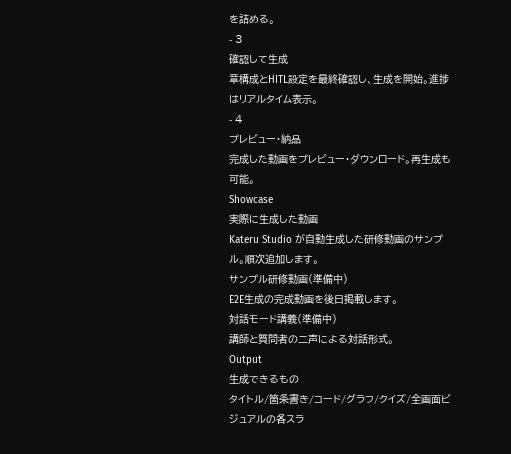を詰める。
- 3
確認して生成
章構成とHITL設定を最終確認し、生成を開始。進捗はリアルタイム表示。
- 4
プレビュー・納品
完成した動画をプレビュー・ダウンロード。再生成も可能。
Showcase
実際に生成した動画
Kateru Studio が自動生成した研修動画のサンプル。順次追加します。
サンプル研修動画(準備中)
E2E生成の完成動画を後日掲載します。
対話モード講義(準備中)
講師と質問者の二声による対話形式。
Output
生成できるもの
タイトル/箇条書き/コード/グラフ/クイズ/全画面ビジュアルの各スラ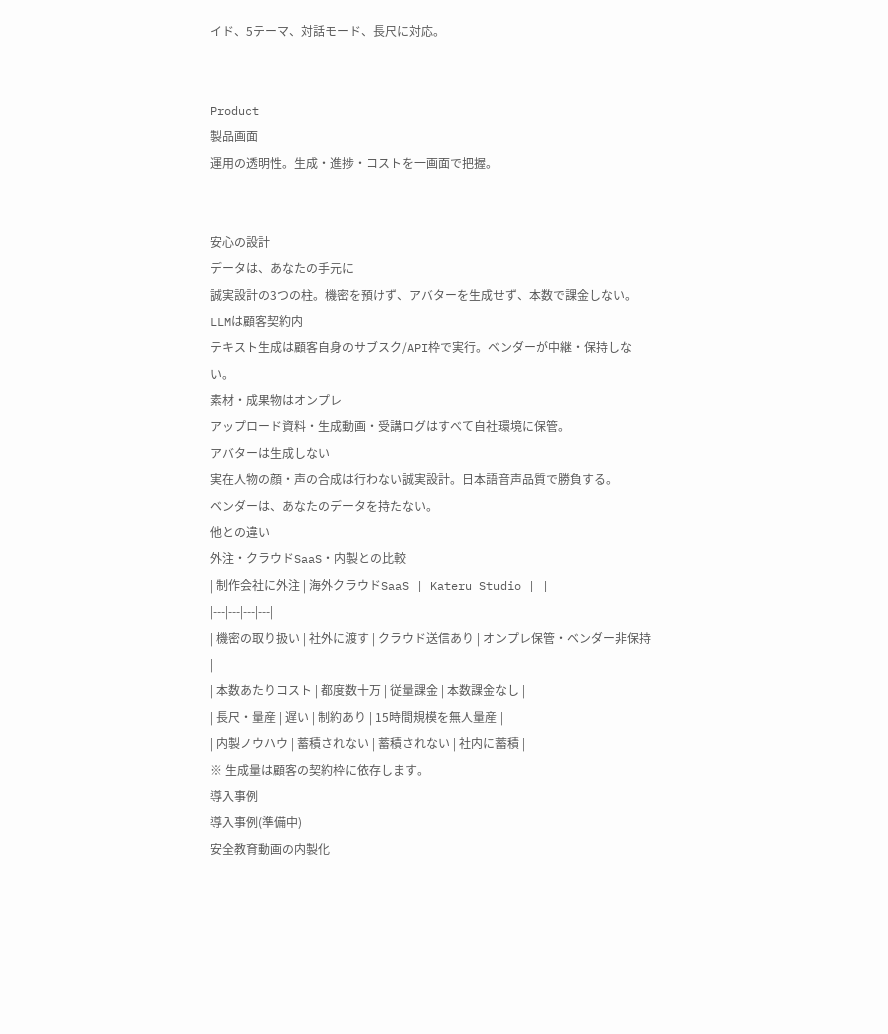イド、5テーマ、対話モード、長尺に対応。


Product
製品画面
運用の透明性。生成・進捗・コストを一画面で把握。


安心の設計
データは、あなたの手元に
誠実設計の3つの柱。機密を預けず、アバターを生成せず、本数で課金しない。
LLMは顧客契約内
テキスト生成は顧客自身のサブスク/API枠で実行。ベンダーが中継・保持しない。
素材・成果物はオンプレ
アップロード資料・生成動画・受講ログはすべて自社環境に保管。
アバターは生成しない
実在人物の顔・声の合成は行わない誠実設計。日本語音声品質で勝負する。
ベンダーは、あなたのデータを持たない。
他との違い
外注・クラウドSaaS・内製との比較
| 制作会社に外注 | 海外クラウドSaaS | Kateru Studio | |
|---|---|---|---|
| 機密の取り扱い | 社外に渡す | クラウド送信あり | オンプレ保管・ベンダー非保持 |
| 本数あたりコスト | 都度数十万 | 従量課金 | 本数課金なし |
| 長尺・量産 | 遅い | 制約あり | 15時間規模を無人量産 |
| 内製ノウハウ | 蓄積されない | 蓄積されない | 社内に蓄積 |
※ 生成量は顧客の契約枠に依存します。
導入事例
導入事例(準備中)
安全教育動画の内製化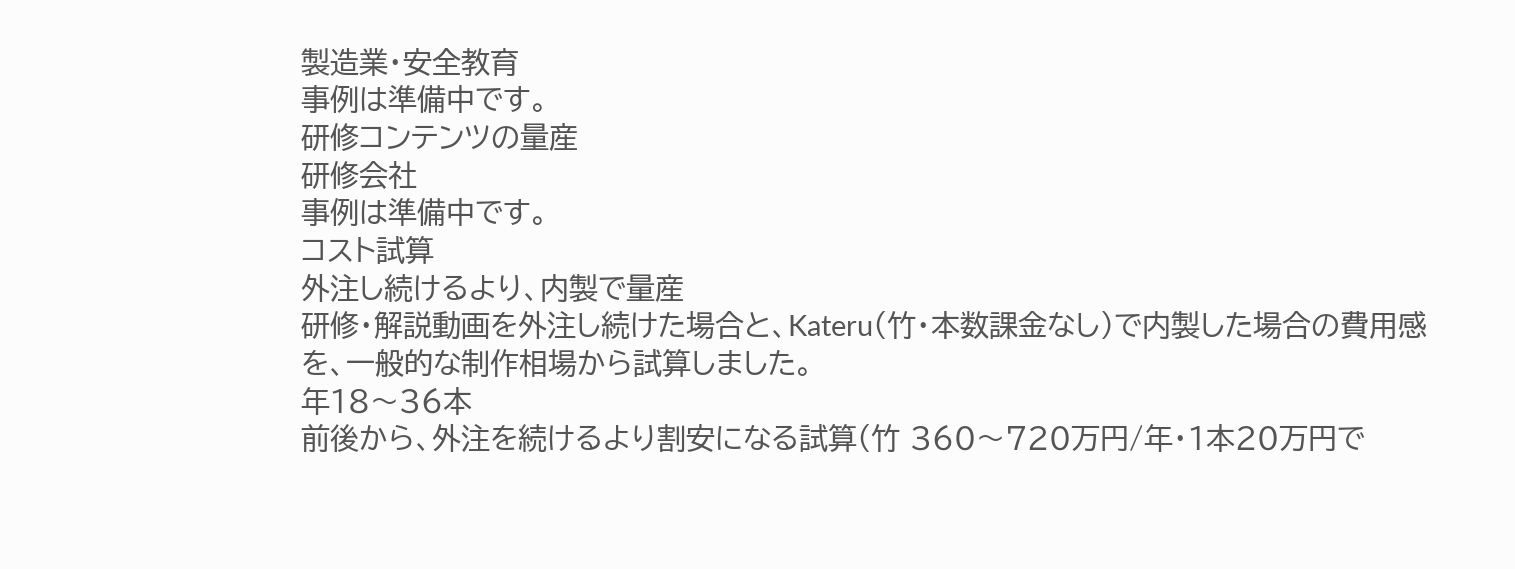製造業・安全教育
事例は準備中です。
研修コンテンツの量産
研修会社
事例は準備中です。
コスト試算
外注し続けるより、内製で量産
研修・解説動画を外注し続けた場合と、Kateru(竹・本数課金なし)で内製した場合の費用感を、一般的な制作相場から試算しました。
年18〜36本
前後から、外注を続けるより割安になる試算(竹 360〜720万円/年・1本20万円で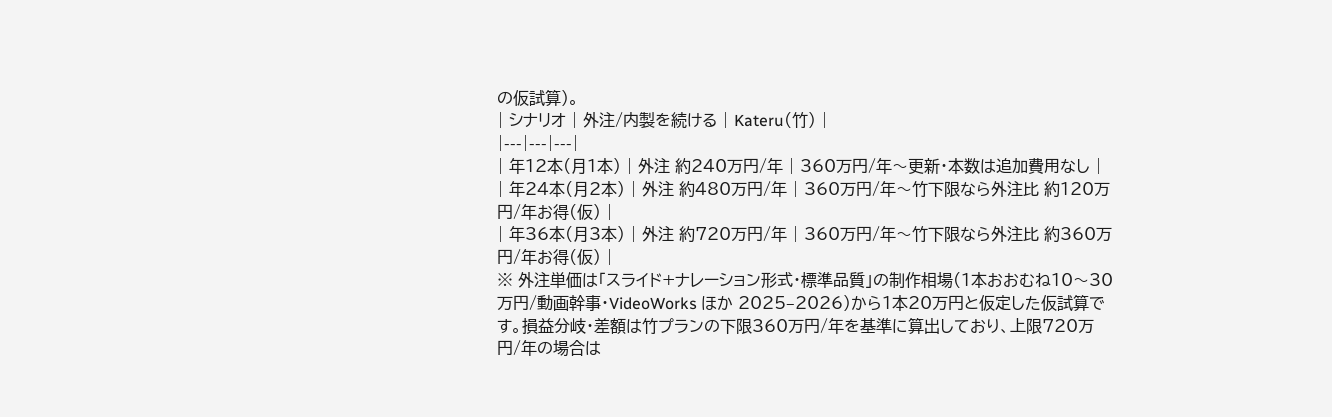の仮試算)。
| シナリオ | 外注/内製を続ける | Kateru(竹) |
|---|---|---|
| 年12本(月1本) | 外注 約240万円/年 | 360万円/年〜更新・本数は追加費用なし |
| 年24本(月2本) | 外注 約480万円/年 | 360万円/年〜竹下限なら外注比 約120万円/年お得(仮) |
| 年36本(月3本) | 外注 約720万円/年 | 360万円/年〜竹下限なら外注比 約360万円/年お得(仮) |
※ 外注単価は「スライド+ナレーション形式・標準品質」の制作相場(1本おおむね10〜30万円/動画幹事・VideoWorks ほか 2025–2026)から1本20万円と仮定した仮試算です。損益分岐・差額は竹プランの下限360万円/年を基準に算出しており、上限720万円/年の場合は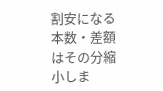割安になる本数・差額はその分縮小しま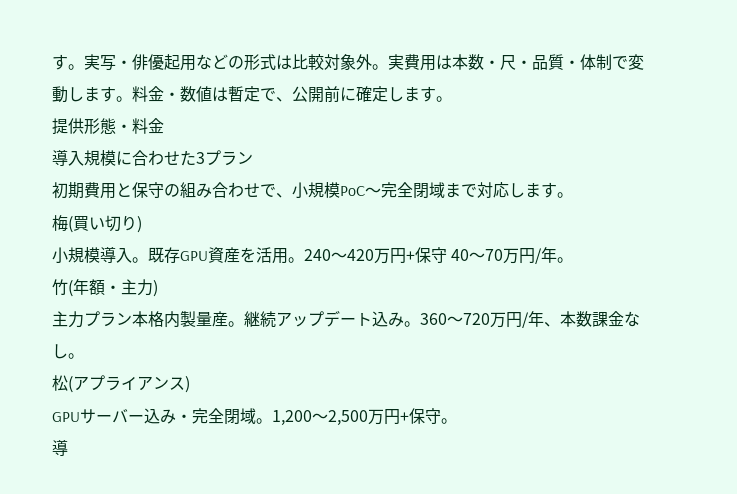す。実写・俳優起用などの形式は比較対象外。実費用は本数・尺・品質・体制で変動します。料金・数値は暫定で、公開前に確定します。
提供形態・料金
導入規模に合わせた3プラン
初期費用と保守の組み合わせで、小規模PoC〜完全閉域まで対応します。
梅(買い切り)
小規模導入。既存GPU資産を活用。240〜420万円+保守 40〜70万円/年。
竹(年額・主力)
主力プラン本格内製量産。継続アップデート込み。360〜720万円/年、本数課金なし。
松(アプライアンス)
GPUサーバー込み・完全閉域。1,200〜2,500万円+保守。
導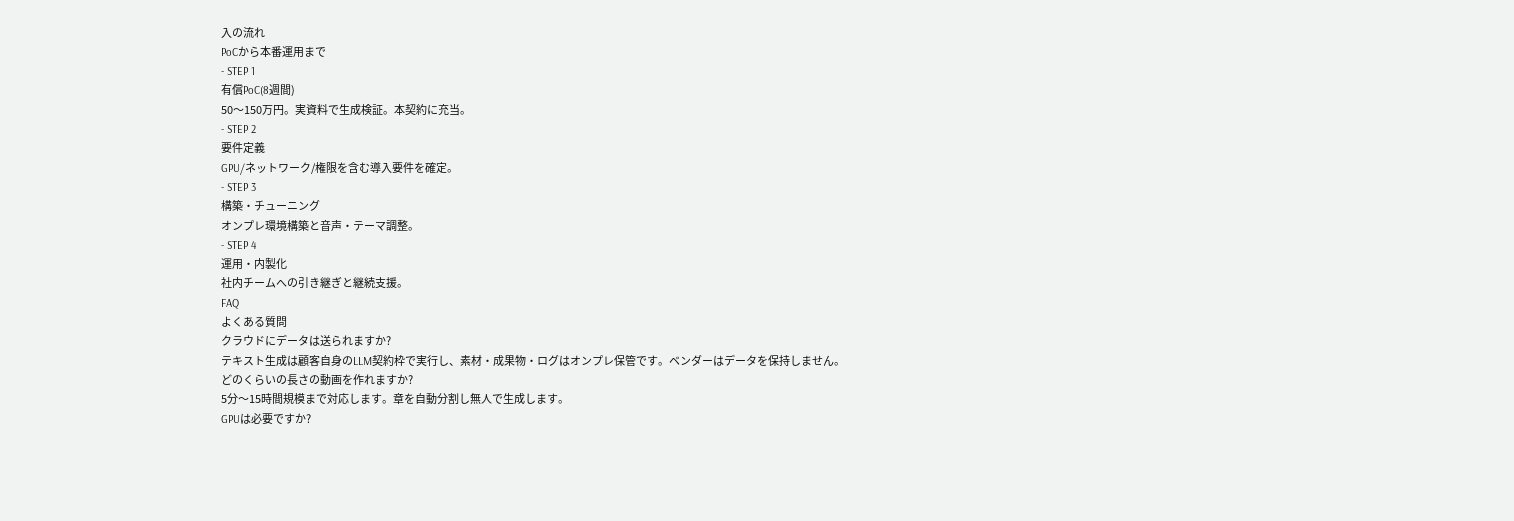入の流れ
PoCから本番運用まで
- STEP 1
有償PoC(8週間)
50〜150万円。実資料で生成検証。本契約に充当。
- STEP 2
要件定義
GPU/ネットワーク/権限を含む導入要件を確定。
- STEP 3
構築・チューニング
オンプレ環境構築と音声・テーマ調整。
- STEP 4
運用・内製化
社内チームへの引き継ぎと継続支援。
FAQ
よくある質問
クラウドにデータは送られますか?
テキスト生成は顧客自身のLLM契約枠で実行し、素材・成果物・ログはオンプレ保管です。ベンダーはデータを保持しません。
どのくらいの長さの動画を作れますか?
5分〜15時間規模まで対応します。章を自動分割し無人で生成します。
GPUは必要ですか?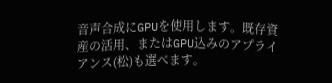音声合成にGPUを使用します。既存資産の活用、またはGPU込みのアプライアンス(松)も選べます。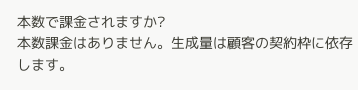本数で課金されますか?
本数課金はありません。生成量は顧客の契約枠に依存します。